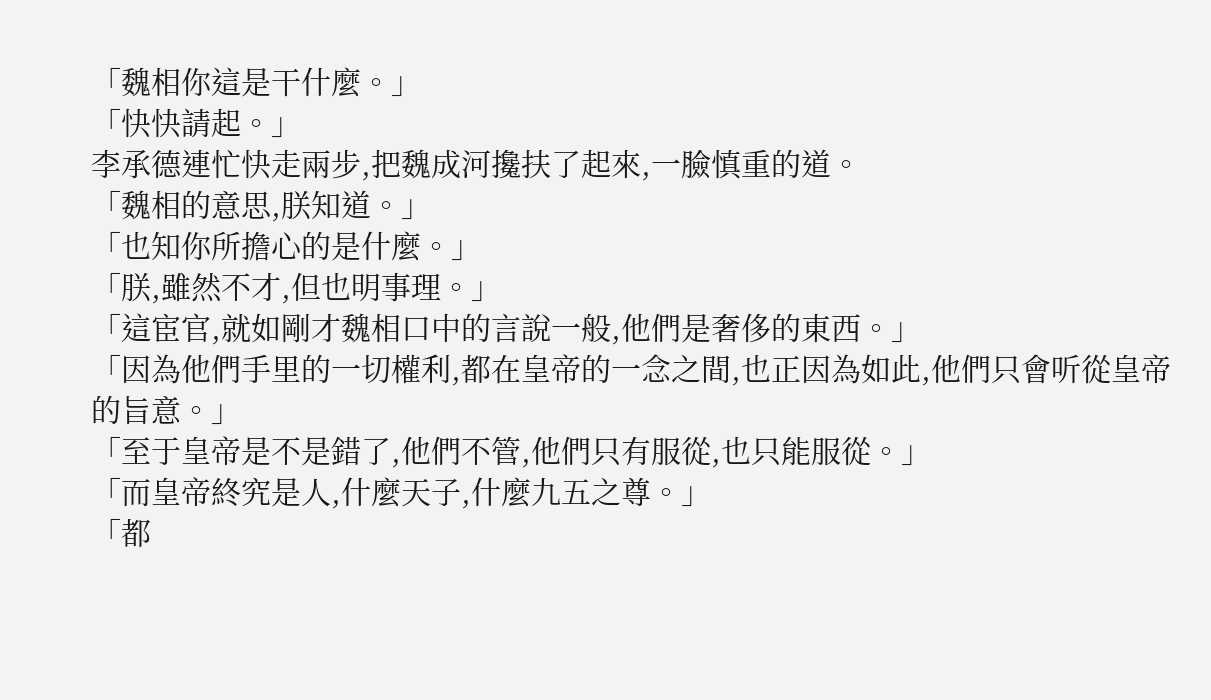「魏相你這是干什麼。」
「快快請起。」
李承德連忙快走兩步,把魏成河攙扶了起來,一臉慎重的道。
「魏相的意思,朕知道。」
「也知你所擔心的是什麼。」
「朕,雖然不才,但也明事理。」
「這宦官,就如剛才魏相口中的言說一般,他們是奢侈的東西。」
「因為他們手里的一切權利,都在皇帝的一念之間,也正因為如此,他們只會听從皇帝的旨意。」
「至于皇帝是不是錯了,他們不管,他們只有服從,也只能服從。」
「而皇帝終究是人,什麼天子,什麼九五之尊。」
「都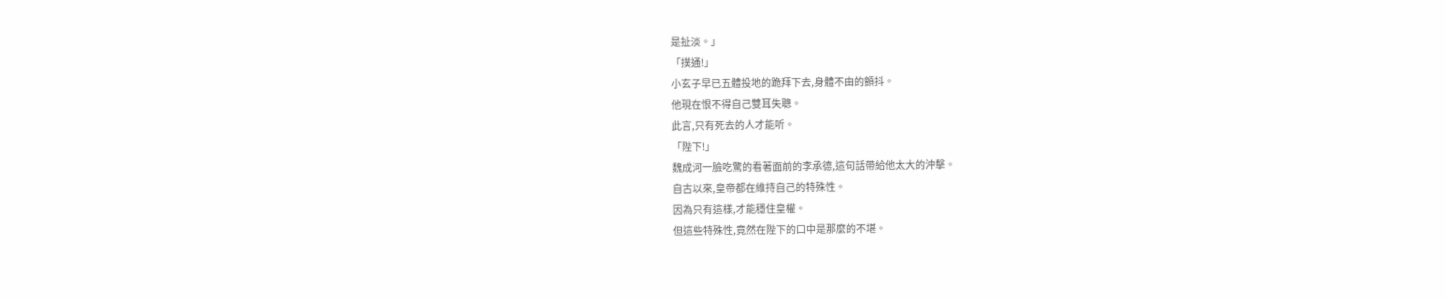是扯淡。」
「撲通!」
小玄子早已五體投地的跪拜下去,身體不由的顫抖。
他現在恨不得自己雙耳失聰。
此言,只有死去的人才能听。
「陛下!」
魏成河一臉吃驚的看著面前的李承德,這句話帶給他太大的沖擊。
自古以來,皇帝都在維持自己的特殊性。
因為只有這樣,才能穩住皇權。
但這些特殊性,竟然在陛下的口中是那麼的不堪。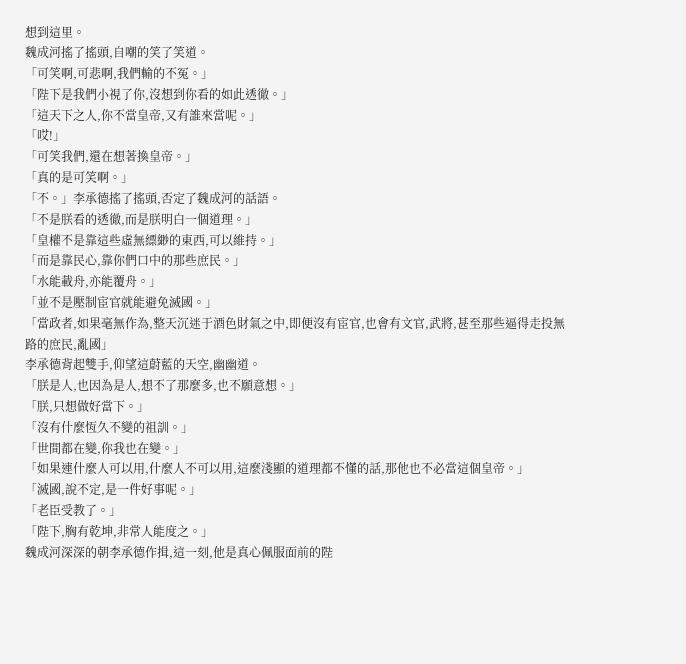想到這里。
魏成河搖了搖頭,自嘲的笑了笑道。
「可笑啊,可悲啊,我們輸的不冤。」
「陛下是我們小視了你,沒想到你看的如此透徹。」
「這天下之人,你不當皇帝,又有誰來當呢。」
「哎!」
「可笑我們,還在想著換皇帝。」
「真的是可笑啊。」
「不。」李承德搖了搖頭,否定了魏成河的話語。
「不是朕看的透徹,而是朕明白一個道理。」
「皇權不是靠這些虛無縹緲的東西,可以維持。」
「而是靠民心,靠你們口中的那些庶民。」
「水能載舟,亦能覆舟。」
「並不是壓制宦官就能避免滅國。」
「當政者,如果毫無作為,整天沉迷于酒色財氣之中,即便沒有宦官,也會有文官,武將,甚至那些逼得走投無路的庶民,亂國」
李承德背起雙手,仰望這蔚藍的天空,幽幽道。
「朕是人,也因為是人,想不了那麼多,也不願意想。」
「朕,只想做好當下。」
「沒有什麼恆久不變的祖訓。」
「世間都在變,你我也在變。」
「如果連什麼人可以用,什麼人不可以用,這麼淺顯的道理都不懂的話,那他也不必當這個皇帝。」
「滅國,說不定,是一件好事呢。」
「老臣受教了。」
「陛下,胸有乾坤,非常人能度之。」
魏成河深深的朝李承德作揖,這一刻,他是真心佩服面前的陛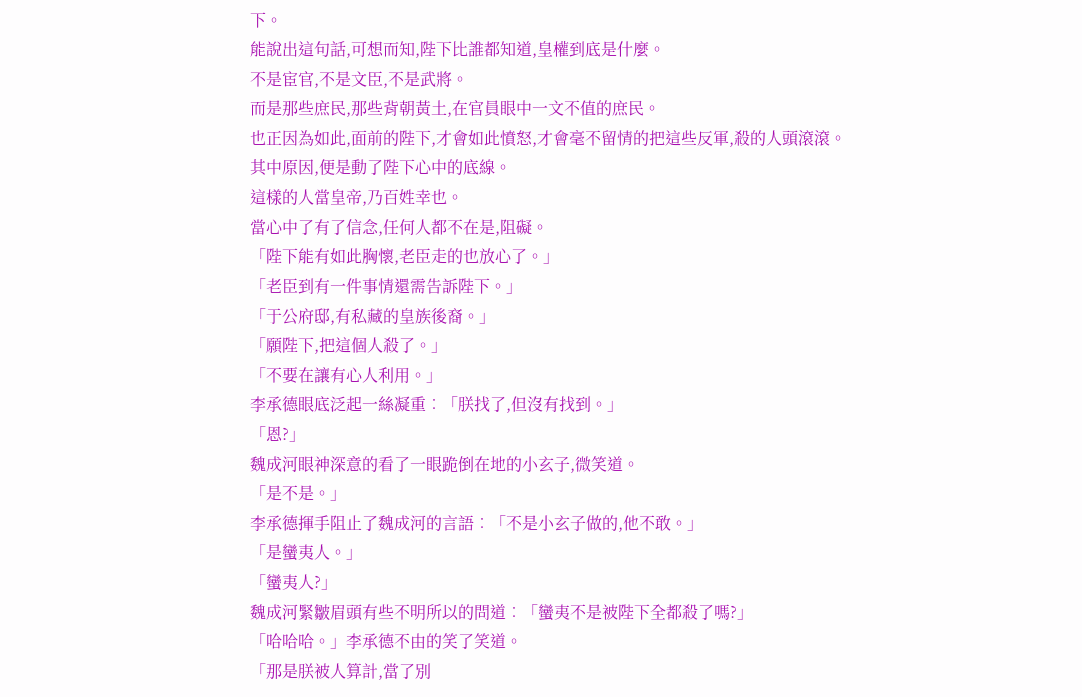下。
能說出這句話,可想而知,陛下比誰都知道,皇權到底是什麼。
不是宦官,不是文臣,不是武將。
而是那些庶民,那些背朝黃土,在官員眼中一文不值的庶民。
也正因為如此,面前的陛下,才會如此憤怒,才會毫不留情的把這些反軍,殺的人頭滾滾。
其中原因,便是動了陛下心中的底線。
這樣的人當皇帝,乃百姓幸也。
當心中了有了信念,任何人都不在是,阻礙。
「陛下能有如此胸懷,老臣走的也放心了。」
「老臣到有一件事情還需告訴陛下。」
「于公府邸,有私藏的皇族後裔。」
「願陛下,把這個人殺了。」
「不要在讓有心人利用。」
李承德眼底泛起一絲凝重︰「朕找了,但沒有找到。」
「恩?」
魏成河眼神深意的看了一眼跪倒在地的小玄子,微笑道。
「是不是。」
李承德揮手阻止了魏成河的言語︰「不是小玄子做的,他不敢。」
「是蠻夷人。」
「蠻夷人?」
魏成河緊皺眉頭有些不明所以的問道︰「蠻夷不是被陛下全都殺了嗎?」
「哈哈哈。」李承德不由的笑了笑道。
「那是朕被人算計,當了別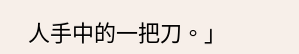人手中的一把刀。」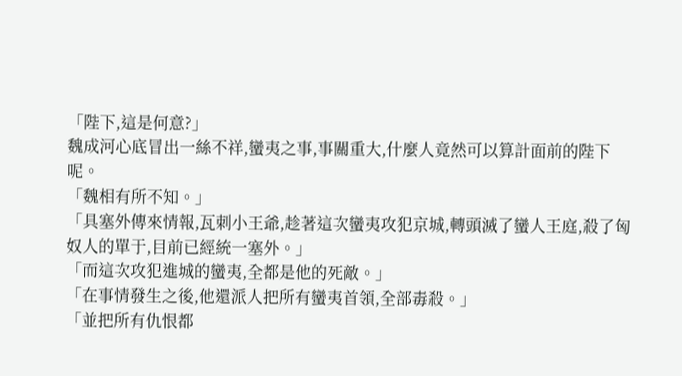「陛下,這是何意?」
魏成河心底冒出一絲不祥,蠻夷之事,事關重大,什麼人竟然可以算計面前的陛下呢。
「魏相有所不知。」
「具塞外傳來情報,瓦刺小王爺,趁著這次蠻夷攻犯京城,轉頭滅了蠻人王庭,殺了匈奴人的單于,目前已經統一塞外。」
「而這次攻犯進城的蠻夷,全都是他的死敵。」
「在事情發生之後,他還派人把所有蠻夷首領,全部毒殺。」
「並把所有仇恨都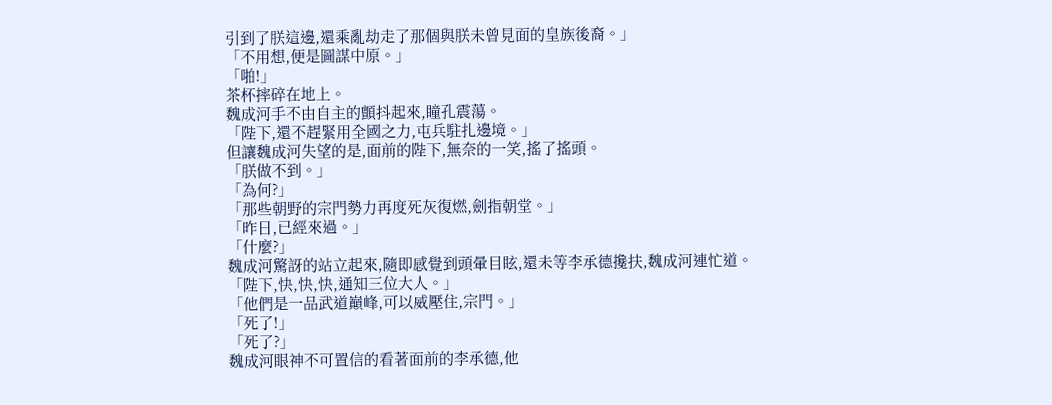引到了朕這邊,還乘亂劫走了那個與朕未曾見面的皇族後裔。」
「不用想,便是圖謀中原。」
「啪!」
茶杯摔碎在地上。
魏成河手不由自主的顫抖起來,瞳孔震蕩。
「陛下,還不趕緊用全國之力,屯兵駐扎邊境。」
但讓魏成河失望的是,面前的陛下,無奈的一笑,搖了搖頭。
「朕做不到。」
「為何?」
「那些朝野的宗門勢力再度死灰復燃,劍指朝堂。」
「昨日,已經來過。」
「什麼?」
魏成河驚訝的站立起來,隨即感覺到頭暈目眩,還未等李承德攙扶,魏成河連忙道。
「陛下,快,快,快,通知三位大人。」
「他們是一品武道巔峰,可以威壓住,宗門。」
「死了!」
「死了?」
魏成河眼神不可置信的看著面前的李承德,他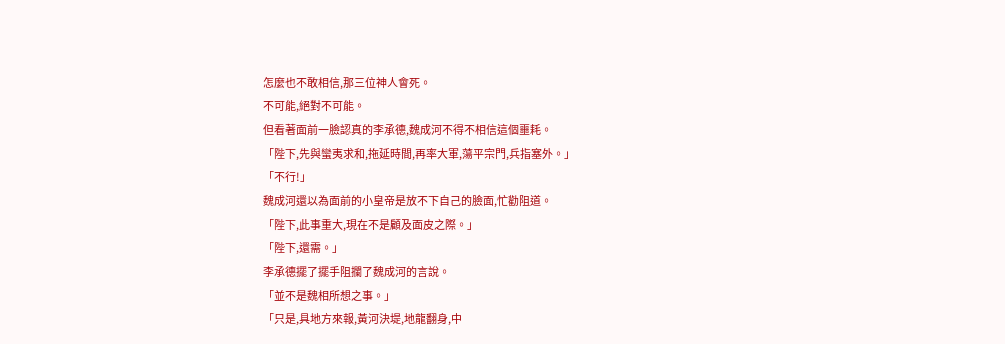怎麼也不敢相信,那三位神人會死。
不可能,絕對不可能。
但看著面前一臉認真的李承德,魏成河不得不相信這個噩耗。
「陛下,先與蠻夷求和,拖延時間,再率大軍,蕩平宗門,兵指塞外。」
「不行!」
魏成河還以為面前的小皇帝是放不下自己的臉面,忙勸阻道。
「陛下,此事重大,現在不是顧及面皮之際。」
「陛下,還需。」
李承德擺了擺手阻攔了魏成河的言說。
「並不是魏相所想之事。」
「只是,具地方來報,黃河決堤,地龍翻身,中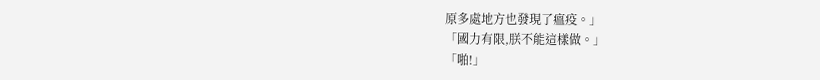原多處地方也發現了瘟疫。」
「國力有限,朕不能這樣做。」
「啪!」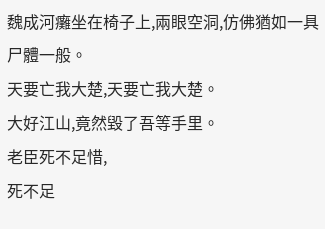魏成河癱坐在椅子上,兩眼空洞,仿佛猶如一具尸體一般。
天要亡我大楚,天要亡我大楚。
大好江山,竟然毀了吾等手里。
老臣死不足惜,
死不足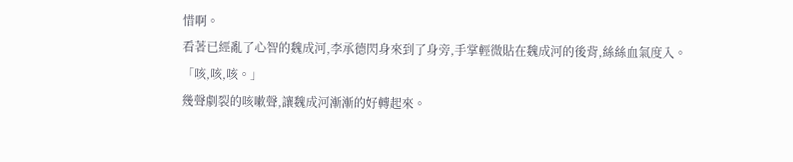惜啊。
看著已經亂了心智的魏成河,李承德閃身來到了身旁,手掌輕微貼在魏成河的後背,絲絲血氣度入。
「咳,咳,咳。」
幾聲劇裂的咳嗽聲,讓魏成河漸漸的好轉起來。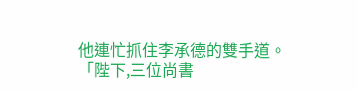他連忙抓住李承德的雙手道。
「陛下,三位尚書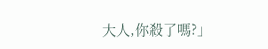大人,你殺了嗎?」